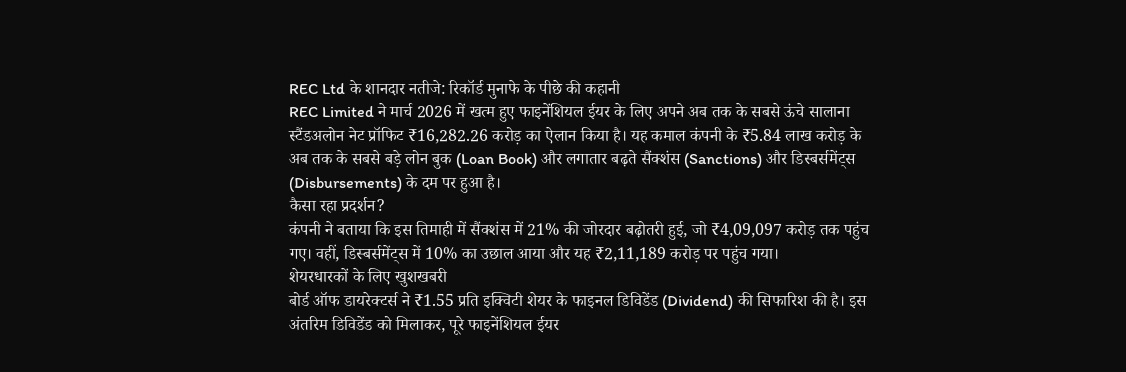REC Ltd के शानदार नतीजे: रिकॉर्ड मुनाफे के पीछे की कहानी
REC Limited ने मार्च 2026 में खत्म हुए फाइनेंशियल ईयर के लिए अपने अब तक के सबसे ऊंचे सालाना स्टैंडअलोन नेट प्रॉफिट ₹16,282.26 करोड़ का ऐलान किया है। यह कमाल कंपनी के ₹5.84 लाख करोड़ के अब तक के सबसे बड़े लोन बुक (Loan Book) और लगातार बढ़ते सैंक्शंस (Sanctions) और डिस्बर्समेंट्स (Disbursements) के दम पर हुआ है।
कैसा रहा प्रदर्शन?
कंपनी ने बताया कि इस तिमाही में सैंक्शंस में 21% की जोरदार बढ़ोतरी हुई, जो ₹4,09,097 करोड़ तक पहुंच गए। वहीं, डिस्बर्समेंट्स में 10% का उछाल आया और यह ₹2,11,189 करोड़ पर पहुंच गया।
शेयरधारकों के लिए खुशखबरी
बोर्ड ऑफ डायरेक्टर्स ने ₹1.55 प्रति इक्विटी शेयर के फाइनल डिविडेंड (Dividend) की सिफारिश की है। इस अंतरिम डिविडेंड को मिलाकर, पूरे फाइनेंशियल ईयर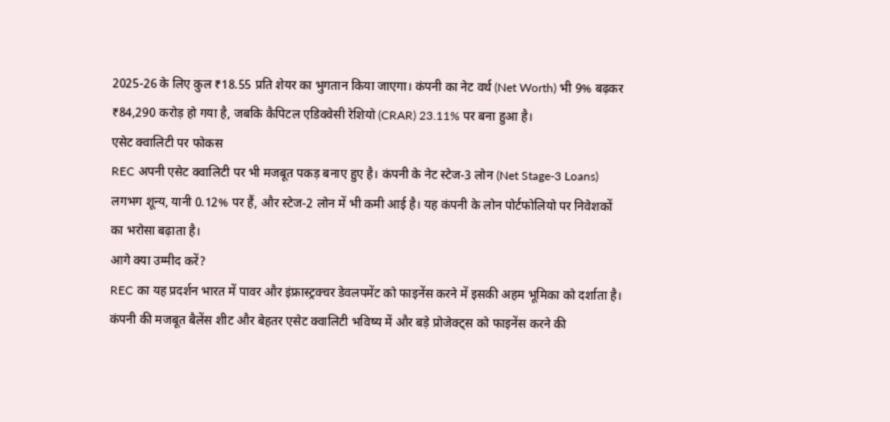2025-26 के लिए कुल ₹18.55 प्रति शेयर का भुगतान किया जाएगा। कंपनी का नेट वर्थ (Net Worth) भी 9% बढ़कर ₹84,290 करोड़ हो गया है, जबकि कैपिटल एडिक्वेसी रेशियो (CRAR) 23.11% पर बना हुआ है।
एसेट क्वालिटी पर फोकस
REC अपनी एसेट क्वालिटी पर भी मजबूत पकड़ बनाए हुए है। कंपनी के नेट स्टेज-3 लोन (Net Stage-3 Loans) लगभग शून्य, यानी 0.12% पर हैं, और स्टेज-2 लोन में भी कमी आई है। यह कंपनी के लोन पोर्टफोलियो पर निवेशकों का भरोसा बढ़ाता है।
आगे क्या उम्मीद करें?
REC का यह प्रदर्शन भारत में पावर और इंफ्रास्ट्रक्चर डेवलपमेंट को फाइनेंस करने में इसकी अहम भूमिका को दर्शाता है। कंपनी की मजबूत बैलेंस शीट और बेहतर एसेट क्वालिटी भविष्य में और बड़े प्रोजेक्ट्स को फाइनेंस करने की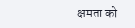क्षमता को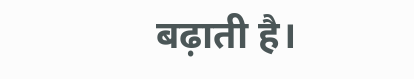बढ़ाती है।